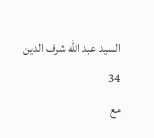السيد عبد الله شرف الدين
34
مع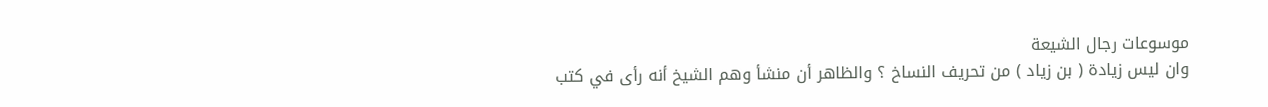موسوعات رجال الشيعة
وان ليس زيادة ( بن زياد ) من تحريف النساخ ؟ والظاهر أن منشأ وهم الشيخ أنه رأى في كتب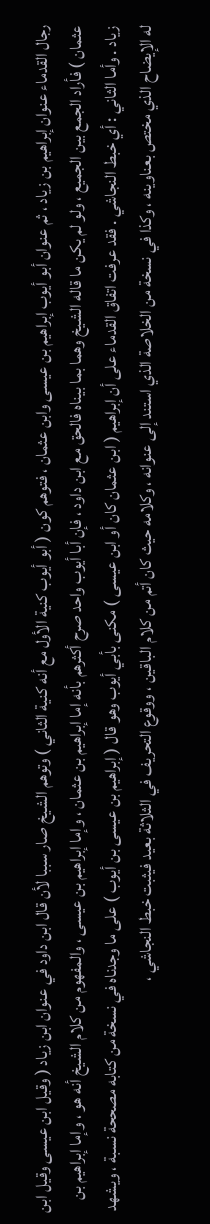رجال القدماء عنوان إبراهيم بن زياد ، ثم عنوان أبو أيوب إبراهيم بن عيسى وابن عثمان ، فتوهم كون ( أبو أيوب كنية الأول مع أنه كنية الثاني ) وتوهم الشيخ صار سببا لأن قال ابن داود في عنوان ابن زياد ( وقيل ابن عيسى وقيل ابن عثمان ) فأراد الجمع بين الجميع ، ولو لم يكن ما قاله الشيخ وهما بما بيناه فالحق مع ابن داود ، فإن أبا أيوب واحد صرح أكثرهم بأنه إما إبراهيم بن عثمان ، وإما إبراهيم بن عيسى ، والمفهوم من كلام الشيخ أنه هو ، وإما إبراهيم بن زياد . وأما الثاني : أي خبط النجاشي . فقد عرفت اتفاق القدماء على أن إبراهيم ( ابن عثمان كان أو ابن عيسى ) مكنى بأبي أيوب وهو قال ( إبراهيم بن عيسى بن أيوب ) على ما وجدناه في نسخة من كتابه مصححة نسبة ، ويشهد له الإيضاح الذي مختص بعناوينه ، وكذا في نسخة من الخلاصة الذي استند إلى عنوانه ، وكلامه حيث كان أتم من كلام الباقين ، ووقوع التحريف في الثلاثة بعيد فيثبت خبط النجاشي ،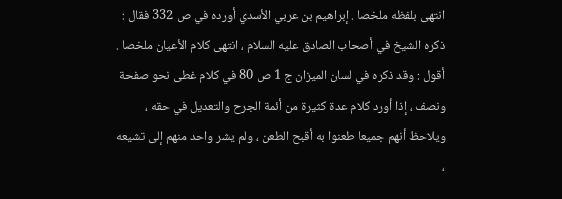انتهى بلفظه ملخصا . إبراهيم بن عربي الأسدي أورده في ص 332 فقال : ذكره الشيخ في أصحاب الصادق عليه السلام ، انتهى كلام الأعيان ملخصا . أقول : وقد ذكره في لسان الميزان ج 1 ص 80 في كلام غطى نحو صفحة ونصف ، إذا أورد كلام عدة كثيرة من أئمة الجرح والتعديل في حقه ، ويلاحظ أنهم جميعا طعنوا به أقبح الطعن ، ولم يشر واحد منهم إلى تشيعه ،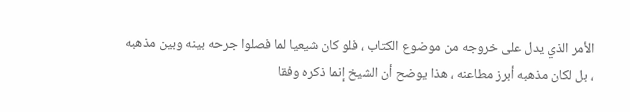الأمر الذي يدل على خروجه من موضوع الكتاب ، فلو كان شيعيا لما فصلوا جرحه بينه وبين مذهبه ، بل لكان مذهبه أبرز مطاعنه ، هذا يوضح أن الشيخ إنما ذكره وفقا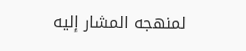لمنهجه المشار إليه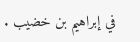في إبراهيم بن خضيب .